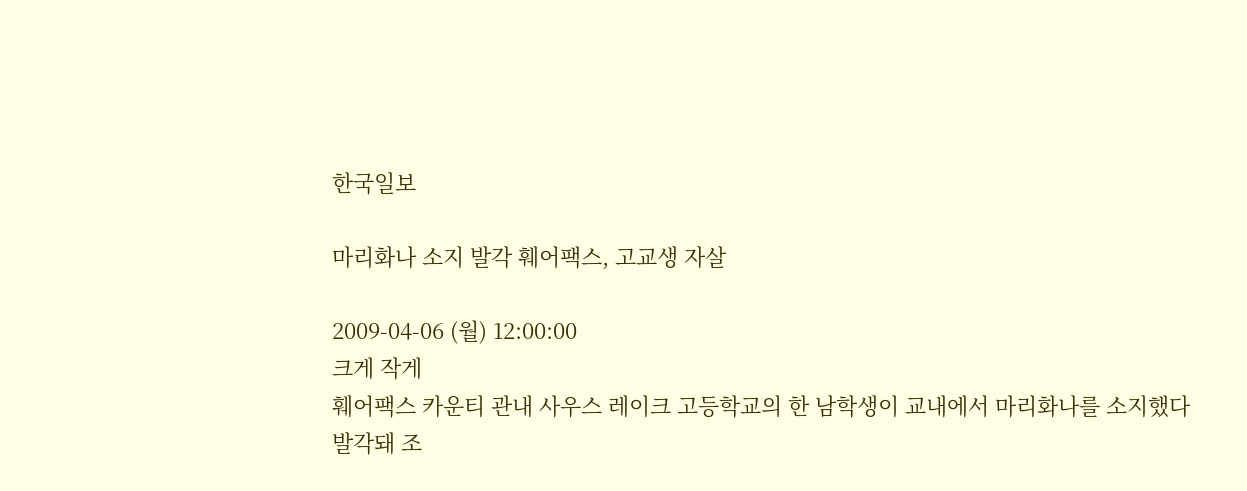한국일보

마리화나 소지 발각 훼어팩스, 고교생 자살

2009-04-06 (월) 12:00:00
크게 작게
훼어팩스 카운티 관내 사우스 레이크 고등학교의 한 남학생이 교내에서 마리화나를 소지했다 발각돼 조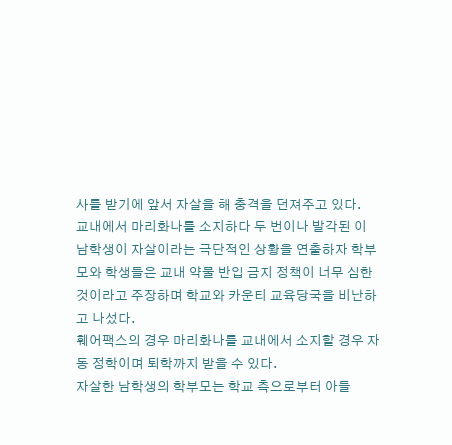사를 받기에 앞서 자살을 해 충격을 던져주고 있다.
교내에서 마리화나를 소지하다 두 번이나 발각된 이 남학생이 자살이라는 극단적인 상황을 연출하자 학부모와 학생들은 교내 약물 반입 금지 정책이 너무 심한 것이라고 주장하며 학교와 카운티 교육당국을 비난하고 나섰다.
훼어팩스의 경우 마리화나를 교내에서 소지할 경우 자동 정학이며 퇴학까지 받을 수 있다.
자살한 남학생의 학부모는 학교 측으로부터 아들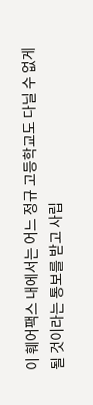이 훼어팩스 내에서는 어느 정규 고등학교도 다닐 수 없게 될 것이라는 통보를 받고 사립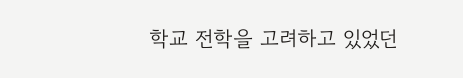학교 전학을 고려하고 있었던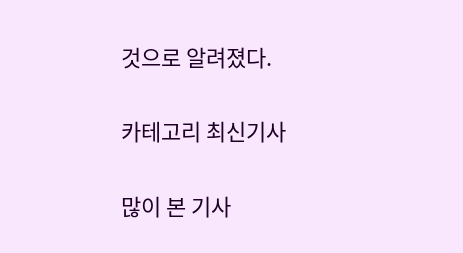것으로 알려졌다.

카테고리 최신기사

많이 본 기사